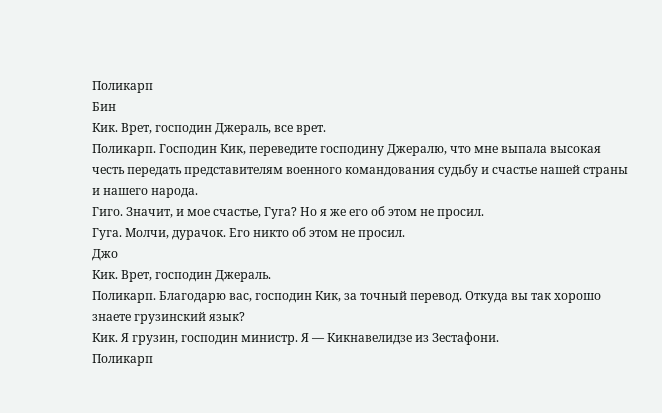Поликарп
Бин
Кик. Врет, господин Джераль, все врет.
Поликарп. Господин Кик, переведите господину Джералю, что мне выпала высокая честь передать представителям военного командования судьбу и счастье нашей страны и нашего народа.
Гиго. Значит, и мое счастье, Гуга? Но я же его об этом не просил.
Гуга. Молчи, дурачок. Его никто об этом не просил.
Джо
Кик. Врет, господин Джераль.
Поликарп. Благодарю вас, господин Кик, за точный перевод. Откуда вы так хорошо знаете грузинский язык?
Кик. Я грузин, господин министр. Я — Кикнавелидзе из Зестафони.
Поликарп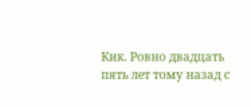Кик. Ровно двадцать пять лет тому назад с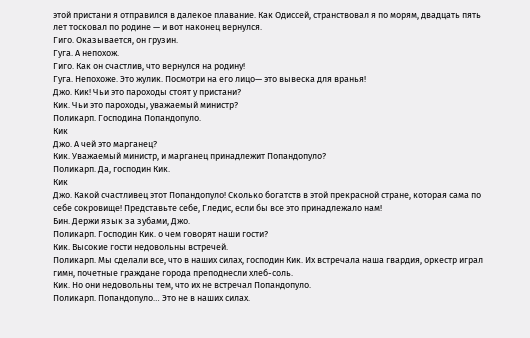этой пристани я отправился в далекое плавание. Как Одиссей, странствовал я по морям, двадцать пять лет тосковал по родине — и вот наконец вернулся.
Гиго. Оказывается, он грузин.
Гуга. А непохож.
Гиго. Как он счастлив, что вернулся на родину!
Гуга. Непохоже. Это жулик. Посмотри на его лицо— это вывеска для вранья!
Джо. Кик! Чьи это пароходы стоят у пристани?
Кик. Чьи это пароходы, уважаемый министр?
Поликарп. Господина Попандопуло.
Кик
Джо. А чей это марганец?
Кик. Уважаемый министр, и марганец принадлежит Попандопуло?
Поликарп. Да, господин Кик.
Кик
Джо. Какой счастливец этот Попандопуло! Сколько богатств в этой прекрасной стране, которая сама по себе сокровище! Представьте себе, Гледис, если бы все это принадлежало нам!
Бин. Держи язык за зубами, Джо.
Поликарп. Господин Кик. о чем говорят наши гости?
Кик. Высокие гости недовольны встречей.
Поликарп. Мы сделали все, что в наших силах, господин Кик. Их встречала наша гвардия, оркестр играл гимн, почетные граждане города преподнесли хлеб-соль.
Кик. Но они недовольны тем, что их не встречал Попандопуло.
Поликарп. Попандопуло… Это не в наших силах.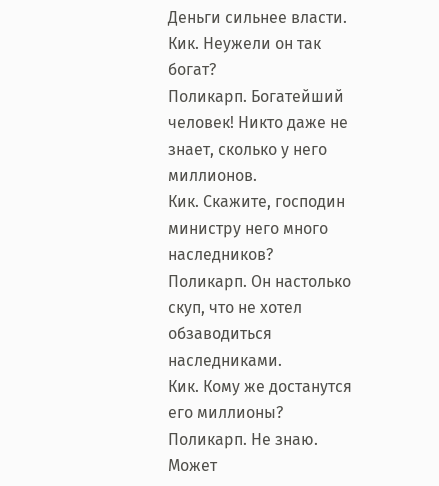Деньги сильнее власти.
Кик. Неужели он так богат?
Поликарп. Богатейший человек! Никто даже не знает, сколько у него миллионов.
Кик. Скажите, господин министру него много наследников?
Поликарп. Он настолько скуп, что не хотел обзаводиться наследниками.
Кик. Кому же достанутся его миллионы?
Поликарп. Не знаю. Может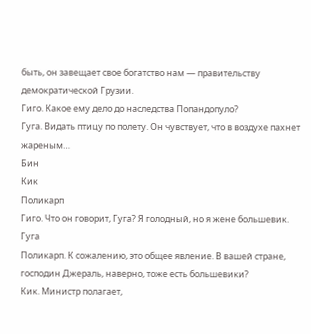быть, он завещает свое богатство нам — правительству демократической Грузии.
Гиго. Какое ему дело до наследства Попандопуло?
Гуга. Видать птицу по полету. Он чувствует, что в воздухе пахнет жареным…
Бин
Кик
Поликарп
Гиго. Что он говорит, Гуга? Я голодный, но я жене большевик.
Гуга
Поликарп. К сожалению, это общее явление. В вашей стране, господин Джераль, наверно, тоже есть большевики?
Кик. Министр полагает,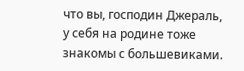что вы, господин Джераль, у себя на родине тоже знакомы с большевиками.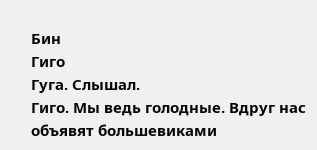Бин
Гиго
Гуга. Слышал.
Гиго. Мы ведь голодные. Вдруг нас объявят большевиками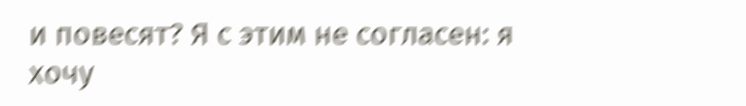и повесят? Я с этим не согласен: я хочу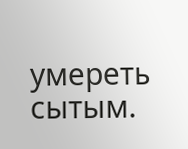умереть сытым.